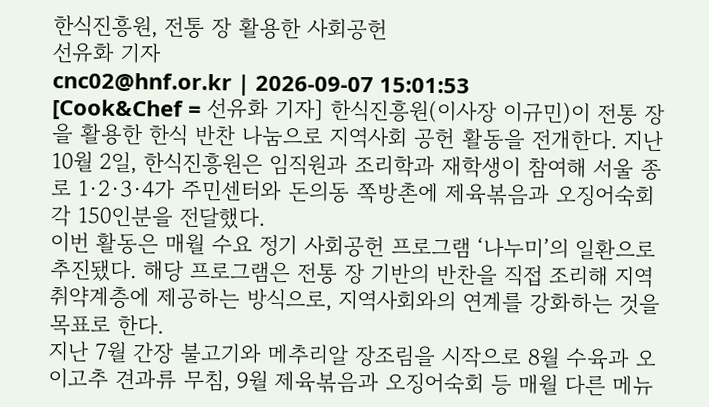한식진흥원, 전통 장 활용한 사회공헌
선유화 기자
cnc02@hnf.or.kr | 2026-09-07 15:01:53
[Cook&Chef = 선유화 기자] 한식진흥원(이사장 이규민)이 전통 장을 활용한 한식 반찬 나눔으로 지역사회 공헌 활동을 전개한다. 지난 10월 2일, 한식진흥원은 임직원과 조리학과 재학생이 참여해 서울 종로 1·2·3·4가 주민센터와 돈의동 쪽방촌에 제육볶음과 오징어숙회 각 150인분을 전달했다.
이번 활동은 매월 수요 정기 사회공헌 프로그램 ‘나누미’의 일환으로 추진됐다. 해당 프로그램은 전통 장 기반의 반찬을 직접 조리해 지역 취약계층에 제공하는 방식으로, 지역사회와의 연계를 강화하는 것을 목표로 한다.
지난 7월 간장 불고기와 메추리알 장조림을 시작으로 8월 수육과 오이고추 견과류 무침, 9월 제육볶음과 오징어숙회 등 매월 다른 메뉴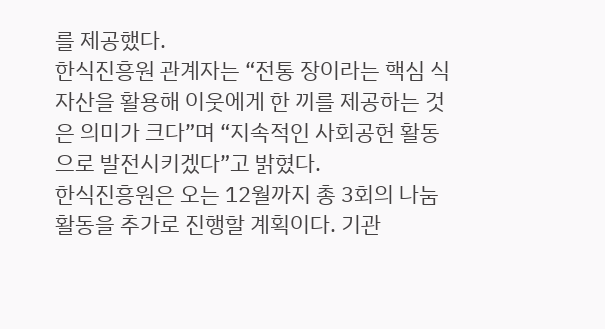를 제공했다.
한식진흥원 관계자는 “전통 장이라는 핵심 식자산을 활용해 이웃에게 한 끼를 제공하는 것은 의미가 크다”며 “지속적인 사회공헌 활동으로 발전시키겠다”고 밝혔다.
한식진흥원은 오는 12월까지 총 3회의 나눔 활동을 추가로 진행할 계획이다. 기관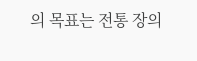의 목표는 전통 장의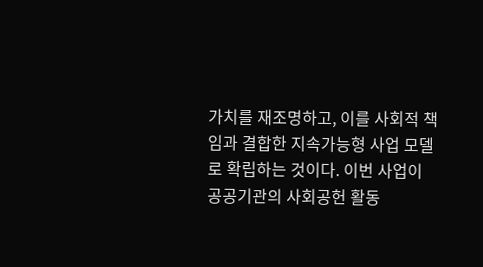가치를 재조명하고, 이를 사회적 책임과 결합한 지속가능형 사업 모델로 확립하는 것이다. 이번 사업이 공공기관의 사회공헌 활동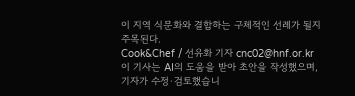이 지역 식문화와 결합하는 구체적인 선례가 될지 주목된다.
Cook&Chef / 선유화 기자 cnc02@hnf.or.kr
이 기사는 AI의 도움을 받아 초안을 작성했으며, 기자가 수정·검토했습니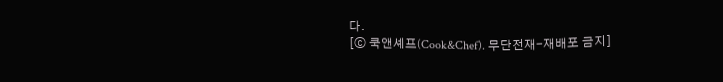다.
[ⓒ 쿡앤셰프(Cook&Chef). 무단전재-재배포 금지]